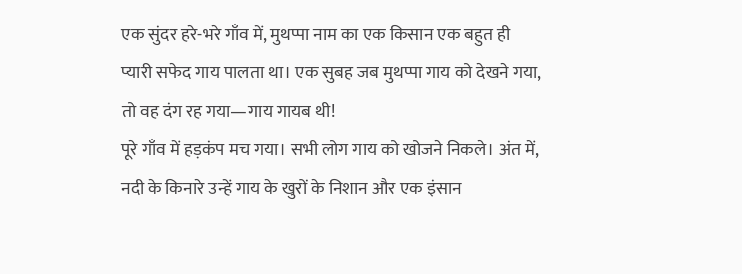एक सुंदर हरे-भरे गाँव में, मुथप्पा नाम का एक किसान एक बहुत ही प्यारी सफेद गाय पालता था। एक सुबह जब मुथप्पा गाय को देखने गया, तो वह दंग रह गया—गाय गायब थी!
पूरे गाँव में हड़कंप मच गया। सभी लोग गाय को खोजने निकले। अंत में, नदी के किनारे उन्हें गाय के खुरों के निशान और एक इंसान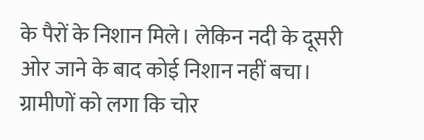के पैरों के निशान मिले। लेकिन नदी के दूसरी ओर जाने के बाद कोई निशान नहीं बचा। ग्रामीणों को लगा कि चोर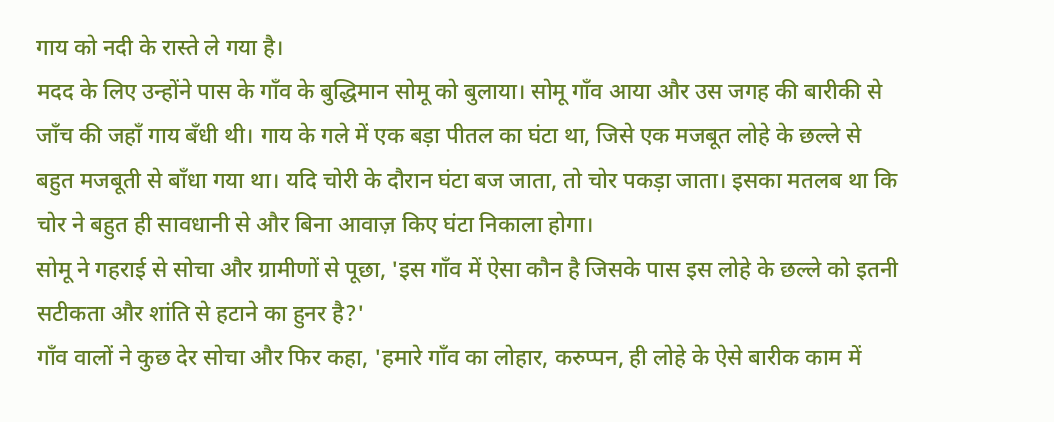गाय को नदी के रास्ते ले गया है।
मदद के लिए उन्होंने पास के गाँव के बुद्धिमान सोमू को बुलाया। सोमू गाँव आया और उस जगह की बारीकी से जाँच की जहाँ गाय बँधी थी। गाय के गले में एक बड़ा पीतल का घंटा था, जिसे एक मजबूत लोहे के छल्ले से बहुत मजबूती से बाँधा गया था। यदि चोरी के दौरान घंटा बज जाता, तो चोर पकड़ा जाता। इसका मतलब था कि चोर ने बहुत ही सावधानी से और बिना आवाज़ किए घंटा निकाला होगा।
सोमू ने गहराई से सोचा और ग्रामीणों से पूछा, 'इस गाँव में ऐसा कौन है जिसके पास इस लोहे के छल्ले को इतनी सटीकता और शांति से हटाने का हुनर है?'
गाँव वालों ने कुछ देर सोचा और फिर कहा, 'हमारे गाँव का लोहार, करुप्पन, ही लोहे के ऐसे बारीक काम में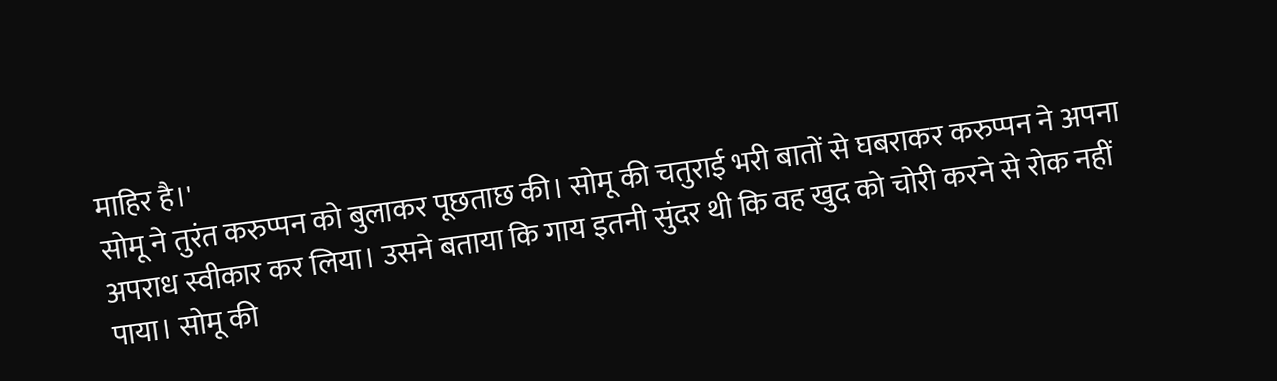माहिर है।'
सोमू ने तुरंत करुप्पन को बुलाकर पूछताछ की। सोमू की चतुराई भरी बातों से घबराकर करुप्पन ने अपना अपराध स्वीकार कर लिया। उसने बताया कि गाय इतनी सुंदर थी कि वह खुद को चोरी करने से रोक नहीं पाया। सोमू की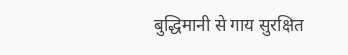बुद्धिमानी से गाय सुरक्षित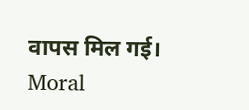वापस मिल गई।
Moral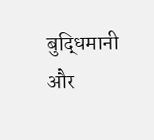बुद्धिमानी और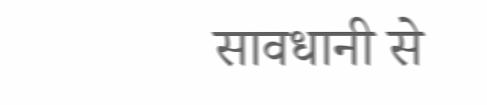सावधानी से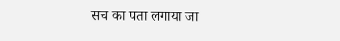सच का पता लगाया जा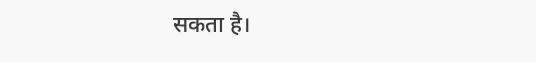सकता है।